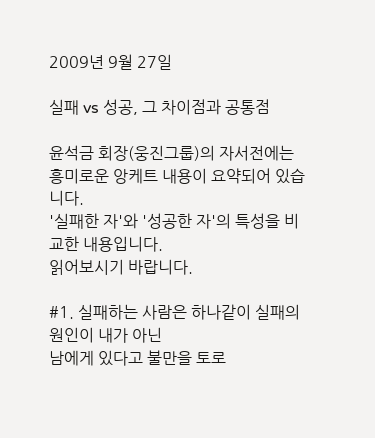2009년 9월 27일

실패 vs 성공, 그 차이점과 공통점

윤석금 회장(웅진그룹)의 자서전에는 흥미로운 앙케트 내용이 요약되어 있습니다.
'실패한 자'와 '성공한 자'의 특성을 비교한 내용입니다.
읽어보시기 바랍니다.

#1. 실패하는 사람은 하나같이 실패의 원인이 내가 아닌
남에게 있다고 불만을 토로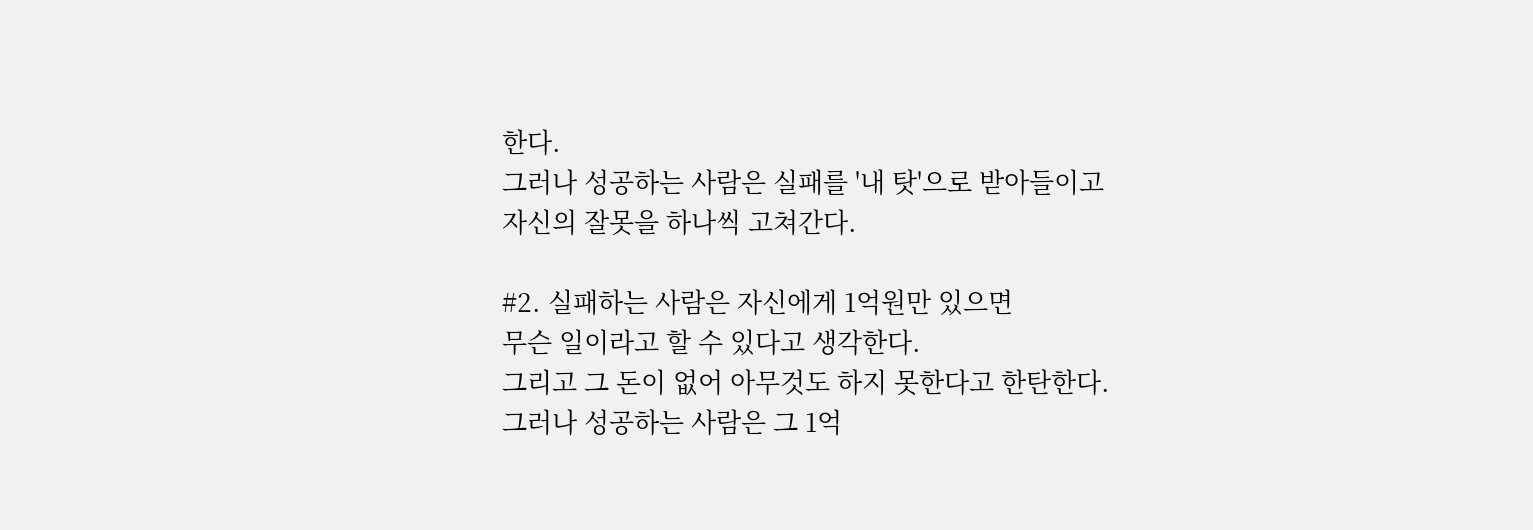한다.
그러나 성공하는 사람은 실패를 '내 탓'으로 받아들이고
자신의 잘못을 하나씩 고쳐간다.

#2. 실패하는 사람은 자신에게 1억원만 있으면
무슨 일이라고 할 수 있다고 생각한다.
그리고 그 돈이 없어 아무것도 하지 못한다고 한탄한다.
그러나 성공하는 사람은 그 1억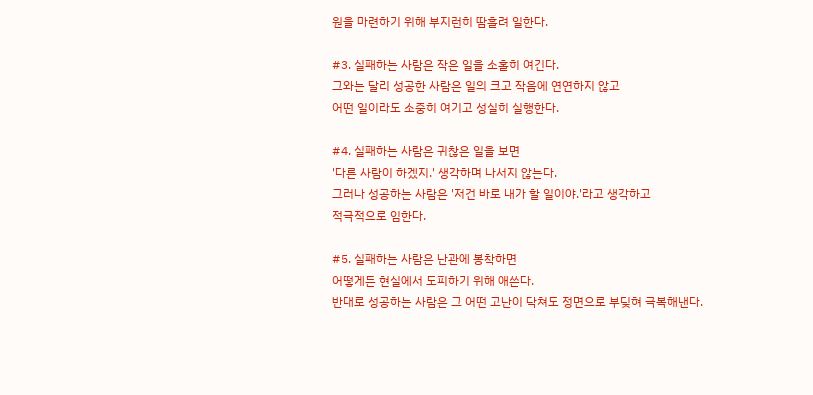원을 마련하기 위해 부지런히 땀흘려 일한다.

#3. 실패하는 사람은 작은 일을 소홀히 여긴다.
그와는 달리 성공한 사람은 일의 크고 작음에 연연하지 않고
어떤 일이라도 소중히 여기고 성실히 실행한다.

#4. 실패하는 사람은 귀찮은 일을 보면
'다른 사람이 하겠지.' 생각하며 나서지 않는다.
그러나 성공하는 사람은 '저건 바로 내가 할 일이야.'라고 생각하고
적극적으로 임한다.

#5. 실패하는 사람은 난관에 봉착하면
어떻게든 현실에서 도피하기 위해 애쓴다.
반대로 성공하는 사람은 그 어떤 고난이 닥쳐도 정면으로 부딪혀 극복해낸다.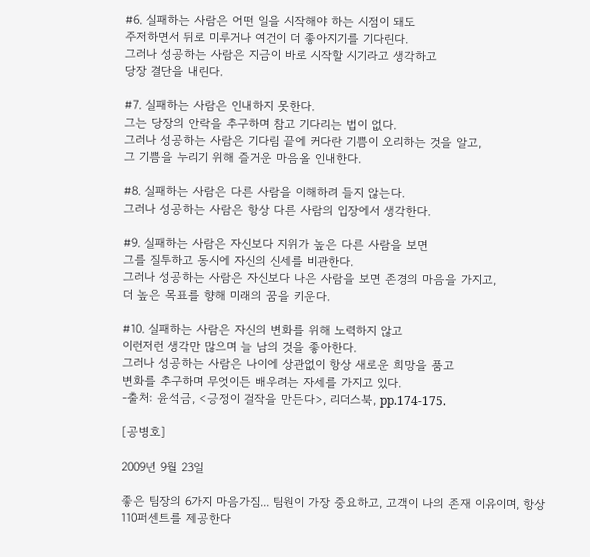#6. 실패하는 사람은 어떤 일을 시작해야 하는 시점이 돼도
주저하면서 뒤로 미루거나 여건이 더 좋아지기를 기다린다.
그러나 성공하는 사람은 지금이 바로 시작할 시기라고 생각하고
당장 결단을 내린다.

#7. 실패하는 사람은 인내하지 못한다.
그는 당장의 안락을 추구하며 참고 기다리는 법이 없다.
그러나 성공하는 사람은 기다림 끝에 커다란 기쁨이 오리하는 것을 알고,
그 기쁨을 누리기 위해 즐거운 마음올 인내한다.

#8. 실패하는 사람은 다른 사람을 이해하려 들지 않는다.
그러나 성공하는 사람은 항상 다른 사람의 입장에서 생각한다.

#9. 실패하는 사람은 자신보다 지위가 높은 다른 사람을 보면
그를 질투하고 동시에 자신의 신세를 비관한다.
그러나 성공하는 사람은 자신보다 나은 사람을 보면 존경의 마음을 가지고,
더 높은 목표를 향해 미래의 꿈을 키운다.

#10. 실패하는 사람은 자신의 변화를 위해 노력하지 않고
이런저런 생각만 많으며 늘 남의 것을 좋아한다.
그러나 성공하는 사람은 나이에 상관없이 항상 새로운 희망을 품고
변화를 추구하며 무엇이든 배우려는 자세를 가지고 있다.
-출처: 윤석금, <긍정이 걸작을 만든다>, 리더스북, pp.174-175.

[공병호]

2009년 9월 23일

좋은 팀장의 6가지 마음가짐... 팀원이 가장 중요하고, 고객이 나의 존재 이유이며, 항상 110퍼센트를 제공한다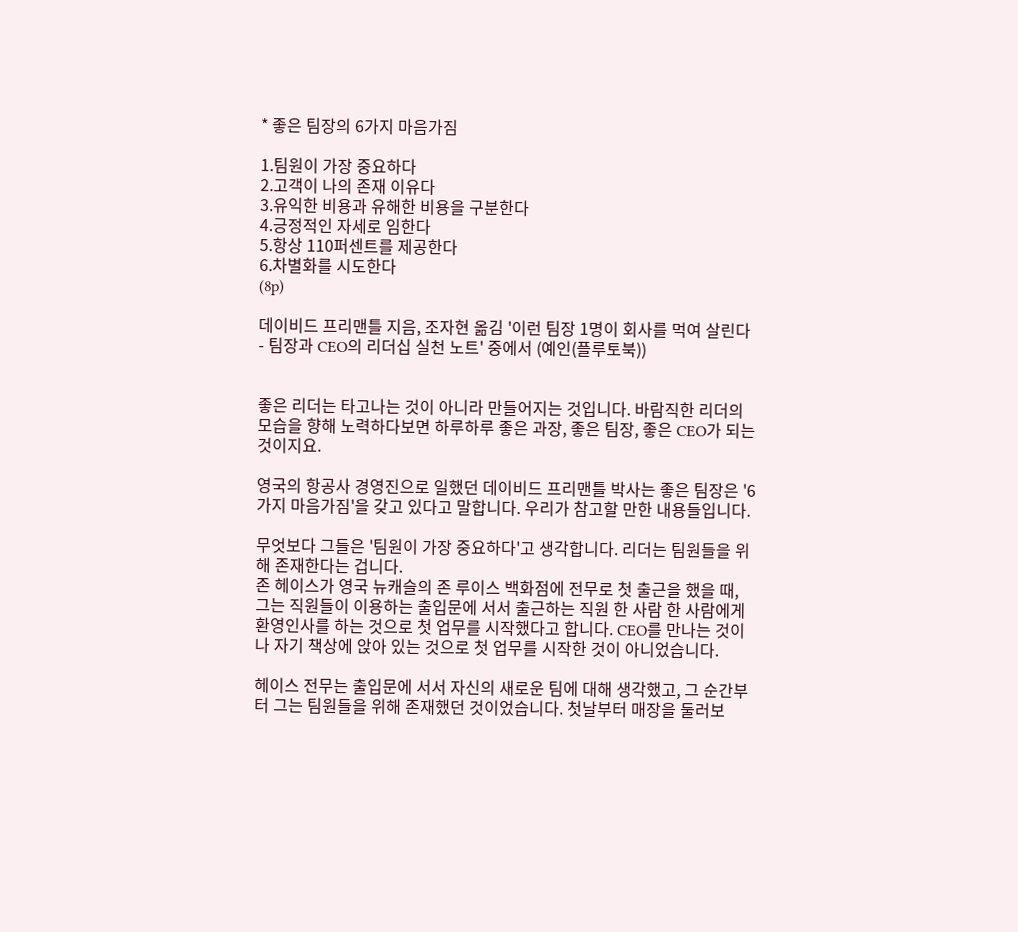* 좋은 팀장의 6가지 마음가짐

1.팀원이 가장 중요하다
2.고객이 나의 존재 이유다
3.유익한 비용과 유해한 비용을 구분한다
4.긍정적인 자세로 임한다
5.항상 110퍼센트를 제공한다
6.차별화를 시도한다
(8p)

데이비드 프리맨틀 지음, 조자현 옮김 '이런 팀장 1명이 회사를 먹여 살린다 - 팀장과 CEO의 리더십 실천 노트' 중에서 (예인(플루토북))


좋은 리더는 타고나는 것이 아니라 만들어지는 것입니다. 바람직한 리더의 모습을 향해 노력하다보면 하루하루 좋은 과장, 좋은 팀장, 좋은 CEO가 되는 것이지요.

영국의 항공사 경영진으로 일했던 데이비드 프리맨틀 박사는 좋은 팀장은 '6가지 마음가짐'을 갖고 있다고 말합니다. 우리가 참고할 만한 내용들입니다.

무엇보다 그들은 '팀원이 가장 중요하다'고 생각합니다. 리더는 팀원들을 위해 존재한다는 겁니다.
존 헤이스가 영국 뉴캐슬의 존 루이스 백화점에 전무로 첫 출근을 했을 때, 그는 직원들이 이용하는 출입문에 서서 출근하는 직원 한 사람 한 사람에게 환영인사를 하는 것으로 첫 업무를 시작했다고 합니다. CEO를 만나는 것이나 자기 책상에 앉아 있는 것으로 첫 업무를 시작한 것이 아니었습니다.

헤이스 전무는 출입문에 서서 자신의 새로운 팀에 대해 생각했고, 그 순간부터 그는 팀원들을 위해 존재했던 것이었습니다. 첫날부터 매장을 둘러보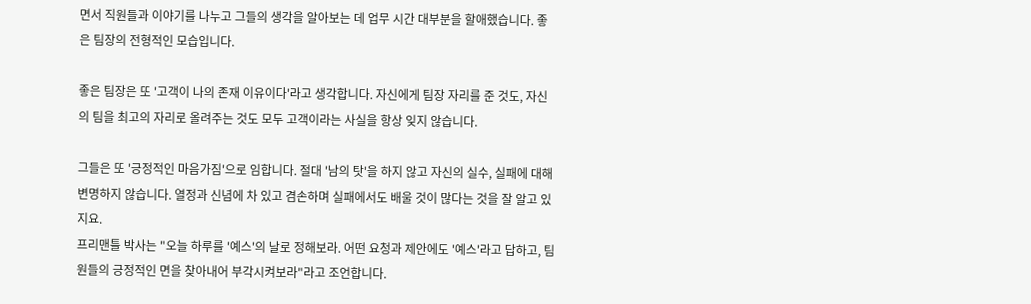면서 직원들과 이야기를 나누고 그들의 생각을 알아보는 데 업무 시간 대부분을 할애했습니다. 좋은 팀장의 전형적인 모습입니다.

좋은 팀장은 또 '고객이 나의 존재 이유이다'라고 생각합니다. 자신에게 팀장 자리를 준 것도, 자신의 팀을 최고의 자리로 올려주는 것도 모두 고객이라는 사실을 항상 잊지 않습니다.

그들은 또 '긍정적인 마음가짐'으로 임합니다. 절대 '남의 탓'을 하지 않고 자신의 실수, 실패에 대해 변명하지 않습니다. 열정과 신념에 차 있고 겸손하며 실패에서도 배울 것이 많다는 것을 잘 알고 있지요.
프리맨틀 박사는 "오늘 하루를 '예스'의 날로 정해보라. 어떤 요청과 제안에도 '예스'라고 답하고, 팀원들의 긍정적인 면을 찾아내어 부각시켜보라"라고 조언합니다.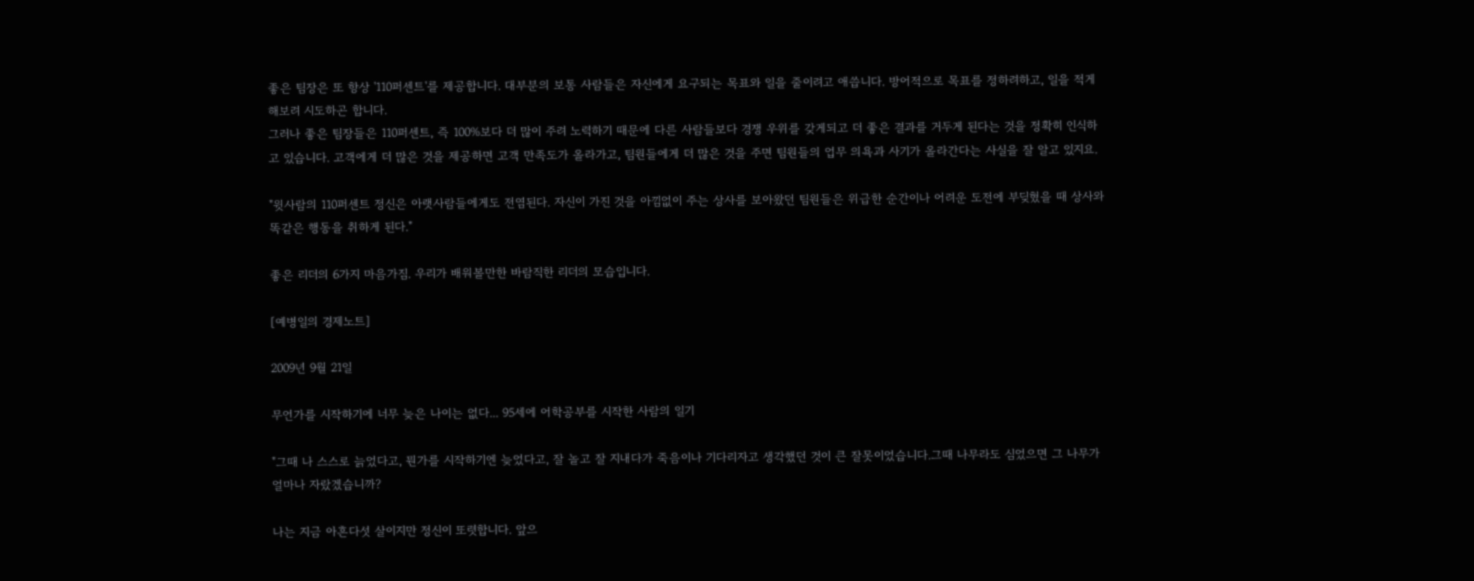좋은 팀장은 또 항상 '110퍼센트'를 제공합니다. 대부분의 보통 사람들은 자신에게 요구되는 목표와 일을 줄이려고 애씁니다. 방어적으로 목표를 정하려하고, 일을 적게해보려 시도하곤 합니다.
그러나 좋은 팀장들은 110퍼센트, 즉 100%보다 더 많이 주려 노력하기 때문에 다른 사람들보다 경쟁 우위를 갖게되고 더 좋은 결과를 거두게 된다는 것을 정확히 인식하고 있습니다. 고객에게 더 많은 것을 제공하면 고객 만족도가 올라가고, 팀원들에게 더 많은 것을 주면 팀원들의 업무 의욕과 사기가 올라간다는 사실을 잘 알고 있지요.

"윗사람의 110퍼센트 정신은 아랫사람들에게도 전염된다. 자신이 가진 것을 아낌없이 주는 상사를 보아왔던 팀원들은 위급한 순간이나 어려운 도전에 부딪혔을 때 상사와 똑같은 행동을 취하게 된다."

좋은 리더의 6가지 마음가짐. 우리가 배워볼만한 바람직한 리더의 모습입니다.

[예병일의 경제노트]

2009년 9월 21일

무언가를 시작하기에 너무 늦은 나이는 없다... 95세에 어학공부를 시작한 사람의 일기

"그때 나 스스로 늙었다고, 뭔가를 시작하기엔 늦었다고, 잘 놀고 잘 지내다가 죽음이나 기다리자고 생각했던 것이 큰 잘못이었습니다.그때 나무라도 심었으면 그 나무가 얼마나 자랐겠습니까?

나는 지금 아흔다섯 살이지만 정신이 또렷합니다. 앞으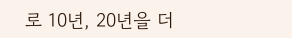로 10년, 20년을 더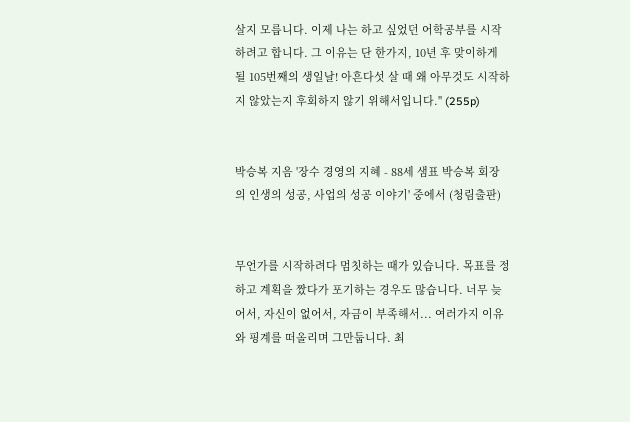살지 모릅니다. 이제 나는 하고 싶었던 어학공부를 시작하려고 합니다. 그 이유는 단 한가지, 10년 후 맞이하게 될 105번째의 생일날! 아흔다섯 살 때 왜 아무것도 시작하지 않았는지 후회하지 않기 위해서입니다." (255p)


박승복 지음 '장수 경영의 지혜 - 88세 샘표 박승복 회장의 인생의 성공, 사업의 성공 이야기' 중에서 (청림출판)


무언가를 시작하려다 멈칫하는 때가 있습니다. 목표를 정하고 계획을 짰다가 포기하는 경우도 많습니다. 너무 늦어서, 자신이 없어서, 자금이 부족해서... 여러가지 이유와 핑계를 떠올리며 그만둡니다. 최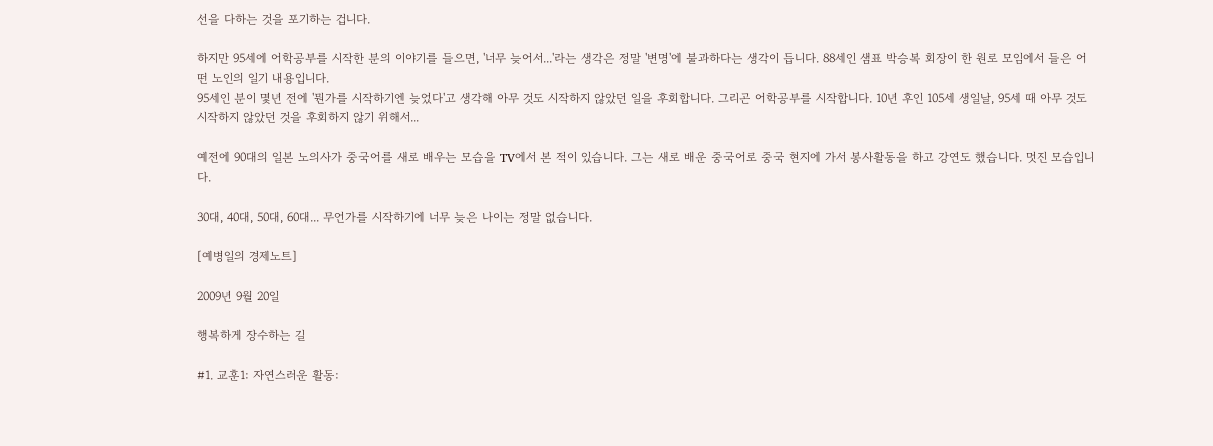선을 다하는 것을 포기하는 겁니다.

하지만 95세에 어학공부를 시작한 분의 이야기를 들으면, '너무 늦어서...'라는 생각은 정말 '변명'에 불과하다는 생각이 듭니다. 88세인 샘표 박승복 회장이 한 원로 모임에서 들은 어떤 노인의 일기 내용입니다.
95세인 분이 몇년 전에 '뭔가를 시작하기엔 늦었다'고 생각해 아무 것도 시작하지 않았던 일을 후회합니다. 그리곤 어학공부를 시작합니다. 10년 후인 105세 생일날, 95세 때 아무 것도 시작하지 않았던 것을 후회하지 않기 위해서...

예전에 90대의 일본 노의사가 중국어를 새로 배우는 모습을 TV에서 본 적이 있습니다. 그는 새로 배운 중국어로 중국 현지에 가서 봉사활동을 하고 강연도 했습니다. 멋진 모습입니다.

30대, 40대, 50대, 60대... 무언가를 시작하기에 너무 늦은 나이는 정말 없습니다.

[예병일의 경제노트]

2009년 9월 20일

행복하게 장수하는 길

#1. 교훈1: 자연스러운 활동: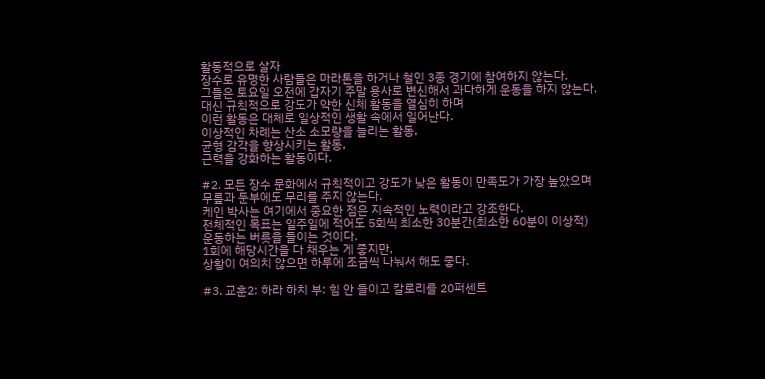활동적으로 살자
장수로 유명한 사람들은 마라톤을 하거나 철인 3종 경기에 참여하지 않는다.
그들은 토요일 오전에 갑자기 주말 용사로 변신해서 과다하게 운동을 하지 않는다.
대신 규칙적으로 강도가 약한 신체 활동을 열심히 하며
이런 활동은 대체로 일상적인 생활 속에서 일어난다.
이상적인 차례는 산소 소모량을 늘리는 활동,
균형 감각을 향상시키는 활동,
근력을 강화하는 활동이다.

#2. 모든 장수 문화에서 규칙적이고 강도가 낮은 활동이 만족도가 가장 높았으며
무릎과 둔부에도 무리를 주지 않는다.
케인 박사는 여기에서 중요한 점은 지속적인 노력이라고 강조한다.
전체적인 목표는 일주일에 적어도 5회씩 최소한 30분간(최소한 60분이 이상적)
운동하는 버릇을 들이는 것이다.
1회에 해당시간을 다 채우는 게 좋지만,
상황이 여의치 않으면 하루에 조금씩 나눠서 해도 좋다.

#3. 교훈2: 하라 하치 부: 힘 안 들이고 칼로리를 20퍼센트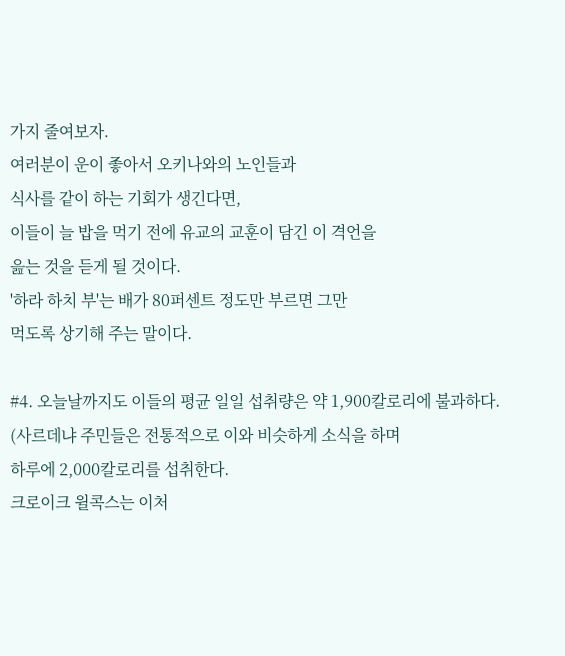가지 줄여보자.
여러분이 운이 좋아서 오키나와의 노인들과
식사를 같이 하는 기회가 생긴다면,
이들이 늘 밥을 먹기 전에 유교의 교훈이 담긴 이 격언을
읊는 것을 듣게 될 것이다.
'하라 하치 부'는 배가 80퍼센트 정도만 부르면 그만
먹도록 상기해 주는 말이다.

#4. 오늘날까지도 이들의 평균 일일 섭취량은 약 1,900칼로리에 불과하다.
(사르데냐 주민들은 전통적으로 이와 비슷하게 소식을 하며
하루에 2,000칼로리를 섭취한다.
크로이크 윌콕스는 이처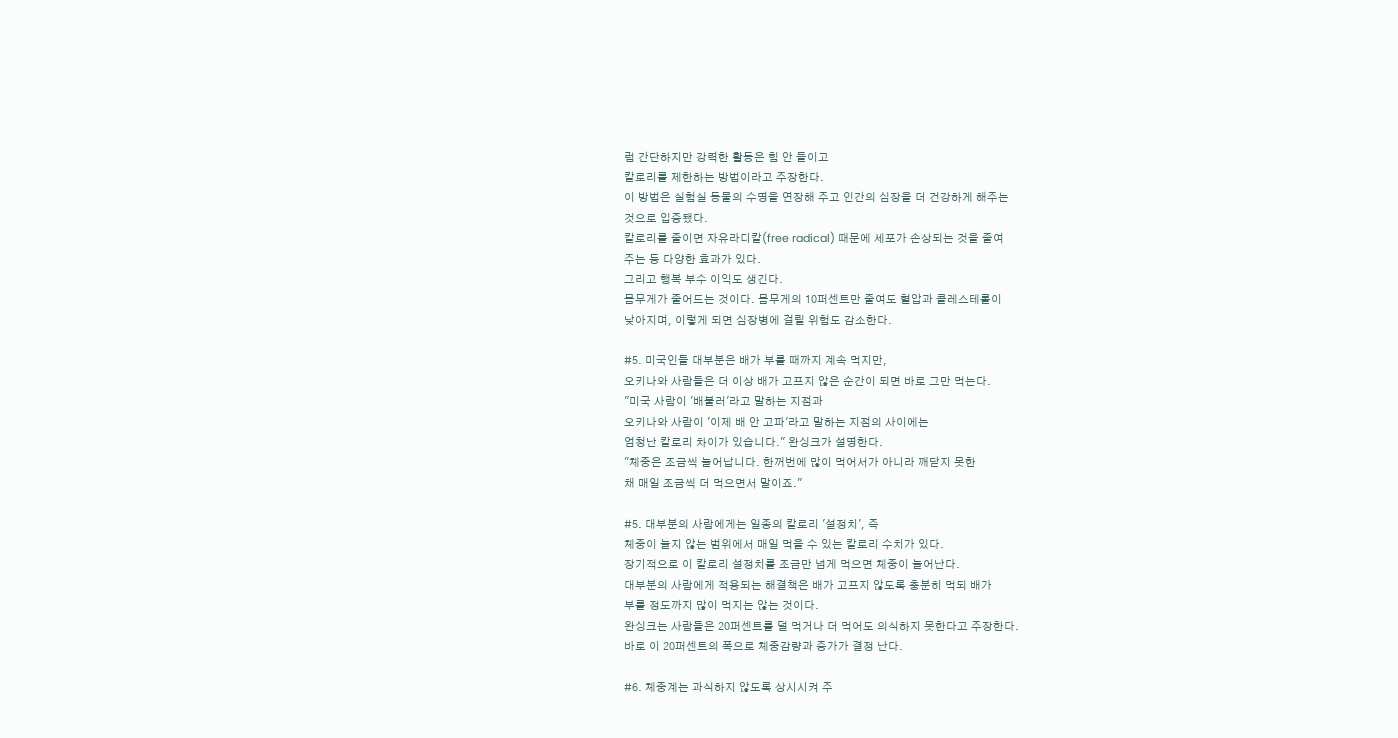럼 간단하지만 강력한 활동은 힘 안 들이고
칼로리를 제한하는 방법이라고 주장한다.
이 방법은 실험실 동물의 수명을 연장해 주고 인간의 심장을 더 건강하게 해주는
것으로 입증됐다.
칼로리를 줄이면 자유라디칼(free radical) 때문에 세포가 손상되는 것을 줄여
주는 등 다양한 효과가 있다.
그리고 행복 부수 이익도 생긴다.
몸무게가 줄어드는 것이다. 몸무게의 10퍼센트만 줄여도 혈압과 콜레스테롤이
낮아지며, 이렇게 되면 심장병에 걸릴 위험도 감소한다.

#5. 미국인들 대부분은 배가 부를 때까지 계속 먹지만,
오키나와 사람들은 더 이상 배가 고프지 않은 순간이 되면 바로 그만 먹는다.
"미국 사람이 '배불러'라고 말하는 지점과
오키나와 사람이 '이제 배 안 고파'라고 말하는 지점의 사이에는
엄청난 칼로리 차이가 있습니다." 완싱크가 설명한다.
"체중은 조금씩 늘어납니다. 한꺼번에 많이 먹어서가 아니라 깨닫지 못한
채 매일 조금씩 더 먹으면서 말이죠."

#5. 대부분의 사람에게는 일종의 칼로리 '설정치', 즉
체중이 늘지 않는 범위에서 매일 먹을 수 있는 칼로리 수치가 있다.
장기적으로 이 칼로리 설정치를 조금만 넘게 먹으면 체중이 늘어난다.
대부분의 사람에게 적용되는 해결책은 배가 고프지 않도록 충분히 먹되 배가
부를 정도까지 많이 먹지는 않는 것이다.
완싱크는 사람들은 20퍼센트를 덜 먹거나 더 먹어도 의식하지 못한다고 주장한다.
바로 이 20퍼센트의 폭으로 체중감량과 증가가 결정 난다.

#6. 체중계는 과식하지 않도록 상시시켜 주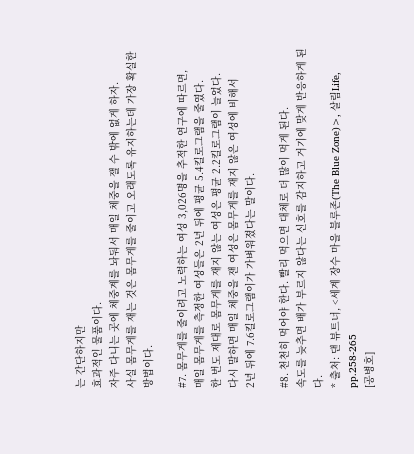는 간단하지만
효과적인 물품이다.
자주 다니는 곳에 체중계를 놔둬서 매일 체중을 잴 수 밖에 없게 하자.
사실 몸무게를 재는 것은 몸무게를 줄이고 오래도록 유지하는데 가장 확실한 방법이다.

#7. 몸무게를 줄이려고 노력하는 여성 3,026명을 추적한 연구에 따르면,
매일 몸무게를 측정한 여성들은 2년 뒤에 평균 5.4킬로그램을 줄였다.
한 번도 제대로 몸무게를 재지 않는 여성은 평균 2.2킬로그램이 늘었다.
다시 말하면 매일 체중을 잰 여성은 몸무게를 재지 않은 여성에 비해서
2년 뒤에 7.6킬로그램이가 가벼워졌다는 말이다.

#8. 천천히 먹어야 한다. 빨리 먹으면 대체로 더 많이 먹게 된다.
속도를 늦추면 배가 부르지 않다는 신호를 감지하고 거기에 맞게 반응하게 된다.
* 출처: 댄 뷰트너, <세계 장수 마을 블루존(The Blue Zone)>, 살림Life, pp.258-265
[공병호]